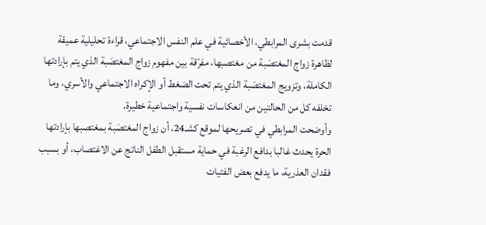قدمت بشرى المرابطي، الأخصائية في علم النفس الاجتماعي، قراءة تحليلية عميقة لظاهرة زواج المغتصَبة من مغتصبها، مفرّقة بين مفهوم زواج المغتصَبة الذي يتم بإرادتها الكاملة، وتزويج المغتصَبة الذي يتم تحت الضغط أو الإكراه الاجتماعي والأسري، وما تخلفه كل من الحالتين من انعكاسات نفسية واجتماعية خطيرة.
وأوضحت المرابطي في تصريحها لموقع كشـ24، أن زواج المغتصَبة بمغتصبها بإرادتها الحرة يحدث غالبا بدافع الرغبة في حماية مستقبل الطفل الناتج عن الاغتصاب، أو بسبب فقدان العذرية، ما يدفع بعض الفتيات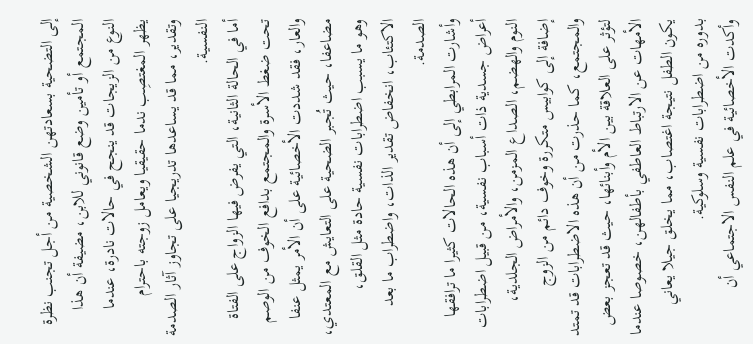إلى التضحية بسعادتهن الشخصية من أجل تجنب نظرة المجتمع أو تأمين وضع قانوني للابن، مضيفة أن هذا النوع من الزيجات قد ينجح في حالات نادرة، عندما يظهر المغتصِب ندما حقيقيا ويعامل زوجته باحترام وتقدير، مما قد يساعدها تدريجيا على تجاوز آثار الصدمة النفسية.
أما في الحالة الثانية، التي يفرض فيها الزواج على الفتاة تحت ضغط الأسرة والمجتمع بدافع الخوف من الوصم والعار، فقد شددت الأخصائية على أن الأمر يمثل عنفا مضاعفا، حيث تُجبر الضحية على التعايش مع المعتدي، وهو ما يسبب اضطرابات نفسية حادة مثل القلق، الاكتئاب، انخفاض تقدير الذات، واضطراب ما بعد الصدمة.
وأشارت المرابطي إلى أن هذه الحالات كثيرا ما ترافقها أعراض جسدية ذات أسباب نفسية، من قبيل اضطرابات النوم والهضم، الصداع المزمن، والأمراض الجلدية، إضافة إلى كوابيس متكررة وخوف دائم من الزوج والمجتمع، كما حذرت من أن هذه الاضطرابات قد تمتد لتؤثر على العلاقة بين الأم وأبنائها، حيث قد تعجز بعض الأمهات عن الارتباط العاطفي بأطفالهن، خصوصا عندما يكون الطفل نتيجة اغتصاب، مما يخلق جيلا يعاني بدوره من اضطرابات نفسية وسلوكية.
وأكدت الأخصائية في علم النفس الاجتماعي أن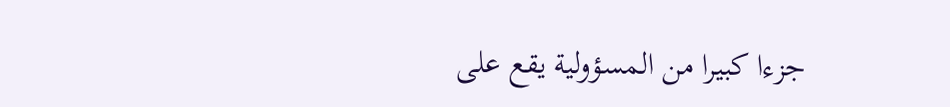جزءا كبيرا من المسؤولية يقع على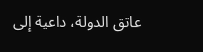عاتق الدولة، داعية إلى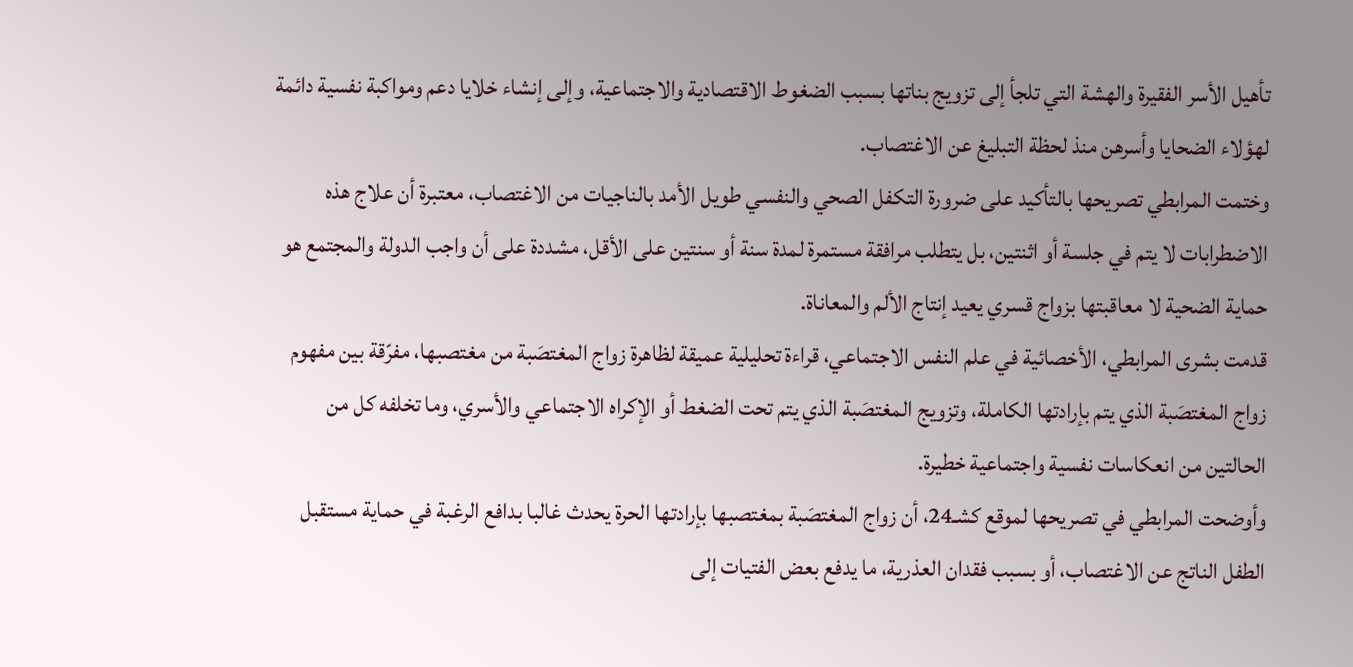تأهيل الأسر الفقيرة والهشة التي تلجأ إلى تزويج بناتها بسبب الضغوط الاقتصادية والاجتماعية، وإلى إنشاء خلايا دعم ومواكبة نفسية دائمة لهؤلاء الضحايا وأسرهن منذ لحظة التبليغ عن الاغتصاب.
وختمت المرابطي تصريحها بالتأكيد على ضرورة التكفل الصحي والنفسي طويل الأمد بالناجيات من الاغتصاب، معتبرة أن علاج هذه الاضطرابات لا يتم في جلسة أو اثنتين، بل يتطلب مرافقة مستمرة لمدة سنة أو سنتين على الأقل، مشددة على أن واجب الدولة والمجتمع هو حماية الضحية لا معاقبتها بزواج قسري يعيد إنتاج الألم والمعاناة.
قدمت بشرى المرابطي، الأخصائية في علم النفس الاجتماعي، قراءة تحليلية عميقة لظاهرة زواج المغتصَبة من مغتصبها، مفرّقة بين مفهوم زواج المغتصَبة الذي يتم بإرادتها الكاملة، وتزويج المغتصَبة الذي يتم تحت الضغط أو الإكراه الاجتماعي والأسري، وما تخلفه كل من الحالتين من انعكاسات نفسية واجتماعية خطيرة.
وأوضحت المرابطي في تصريحها لموقع كشـ24، أن زواج المغتصَبة بمغتصبها بإرادتها الحرة يحدث غالبا بدافع الرغبة في حماية مستقبل الطفل الناتج عن الاغتصاب، أو بسبب فقدان العذرية، ما يدفع بعض الفتيات إلى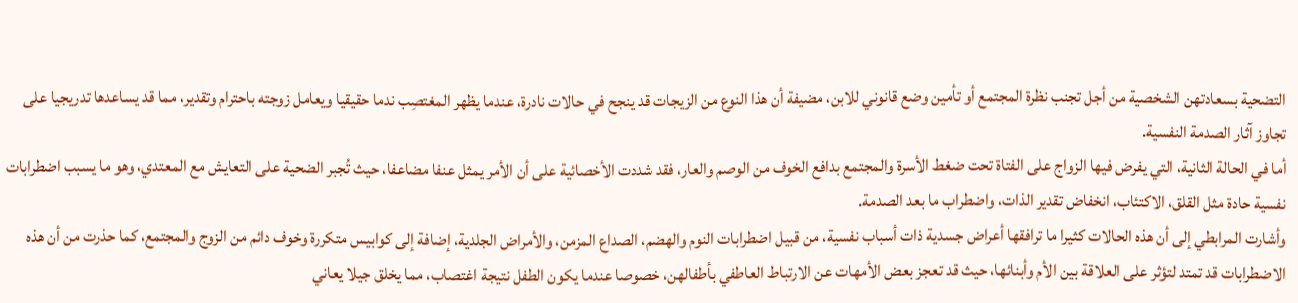التضحية بسعادتهن الشخصية من أجل تجنب نظرة المجتمع أو تأمين وضع قانوني للابن، مضيفة أن هذا النوع من الزيجات قد ينجح في حالات نادرة، عندما يظهر المغتصِب ندما حقيقيا ويعامل زوجته باحترام وتقدير، مما قد يساعدها تدريجيا على تجاوز آثار الصدمة النفسية.
أما في الحالة الثانية، التي يفرض فيها الزواج على الفتاة تحت ضغط الأسرة والمجتمع بدافع الخوف من الوصم والعار، فقد شددت الأخصائية على أن الأمر يمثل عنفا مضاعفا، حيث تُجبر الضحية على التعايش مع المعتدي، وهو ما يسبب اضطرابات نفسية حادة مثل القلق، الاكتئاب، انخفاض تقدير الذات، واضطراب ما بعد الصدمة.
وأشارت المرابطي إلى أن هذه الحالات كثيرا ما ترافقها أعراض جسدية ذات أسباب نفسية، من قبيل اضطرابات النوم والهضم، الصداع المزمن، والأمراض الجلدية، إضافة إلى كوابيس متكررة وخوف دائم من الزوج والمجتمع، كما حذرت من أن هذه الاضطرابات قد تمتد لتؤثر على العلاقة بين الأم وأبنائها، حيث قد تعجز بعض الأمهات عن الارتباط العاطفي بأطفالهن، خصوصا عندما يكون الطفل نتيجة اغتصاب، مما يخلق جيلا يعاني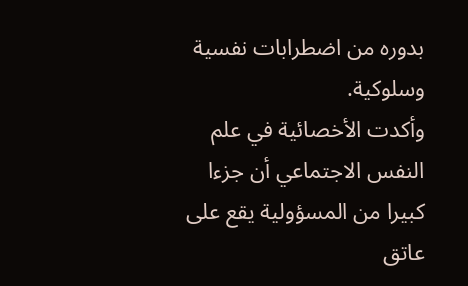بدوره من اضطرابات نفسية وسلوكية.
وأكدت الأخصائية في علم النفس الاجتماعي أن جزءا كبيرا من المسؤولية يقع على عاتق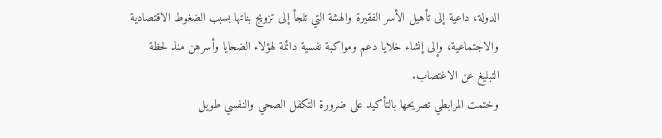الدولة، داعية إلى تأهيل الأسر الفقيرة والهشة التي تلجأ إلى تزويج بناتها بسبب الضغوط الاقتصادية والاجتماعية، وإلى إنشاء خلايا دعم ومواكبة نفسية دائمة لهؤلاء الضحايا وأسرهن منذ لحظة التبليغ عن الاغتصاب.
وختمت المرابطي تصريحها بالتأكيد على ضرورة التكفل الصحي والنفسي طويل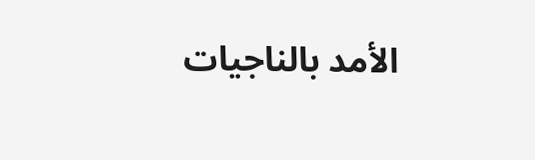الأمد بالناجيات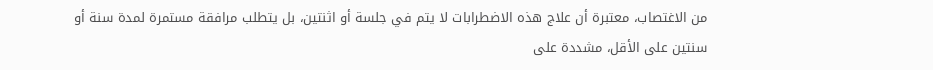من الاغتصاب، معتبرة أن علاج هذه الاضطرابات لا يتم في جلسة أو اثنتين، بل يتطلب مرافقة مستمرة لمدة سنة أو سنتين على الأقل، مشددة على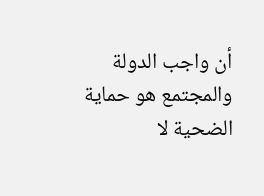أن واجب الدولة والمجتمع هو حماية الضحية لا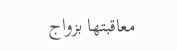معاقبتها بزواج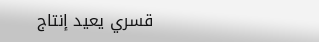قسري يعيد إنتاج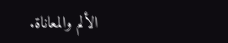الألم والمعاناة.